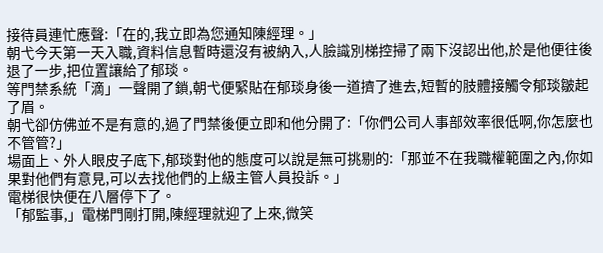接待員連忙應聲:「在的,我立即為您通知陳經理。」
朝弋今天第一天入職,資料信息暫時還沒有被納入,人臉識別梯控掃了兩下沒認出他,於是他便往後退了一步,把位置讓給了郁琰。
等門禁系統「滴」一聲開了鎖,朝弋便緊貼在郁琰身後一道擠了進去,短暫的肢體接觸令郁琰皺起了眉。
朝弋卻仿佛並不是有意的,過了門禁後便立即和他分開了:「你們公司人事部效率很低啊,你怎麼也不管管?」
場面上、外人眼皮子底下,郁琰對他的態度可以說是無可挑剔的:「那並不在我職權範圍之內,你如果對他們有意見,可以去找他們的上級主管人員投訴。」
電梯很快便在八層停下了。
「郁監事,」電梯門剛打開,陳經理就迎了上來,微笑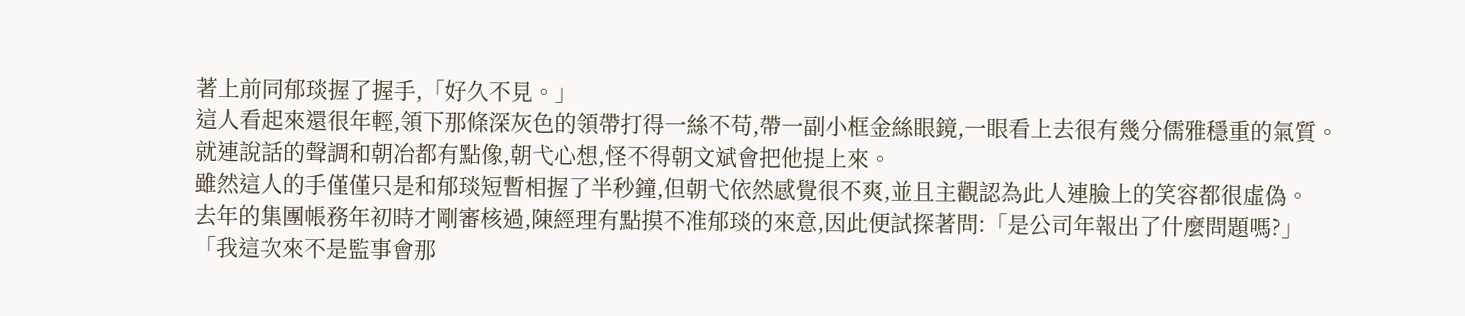著上前同郁琰握了握手,「好久不見。」
這人看起來還很年輕,領下那條深灰色的領帶打得一絲不苟,帶一副小框金絲眼鏡,一眼看上去很有幾分儒雅穩重的氣質。
就連說話的聲調和朝冶都有點像,朝弋心想,怪不得朝文斌會把他提上來。
雖然這人的手僅僅只是和郁琰短暫相握了半秒鐘,但朝弋依然感覺很不爽,並且主觀認為此人連臉上的笑容都很虛偽。
去年的集團帳務年初時才剛審核過,陳經理有點摸不准郁琰的來意,因此便試探著問:「是公司年報出了什麼問題嗎?」
「我這次來不是監事會那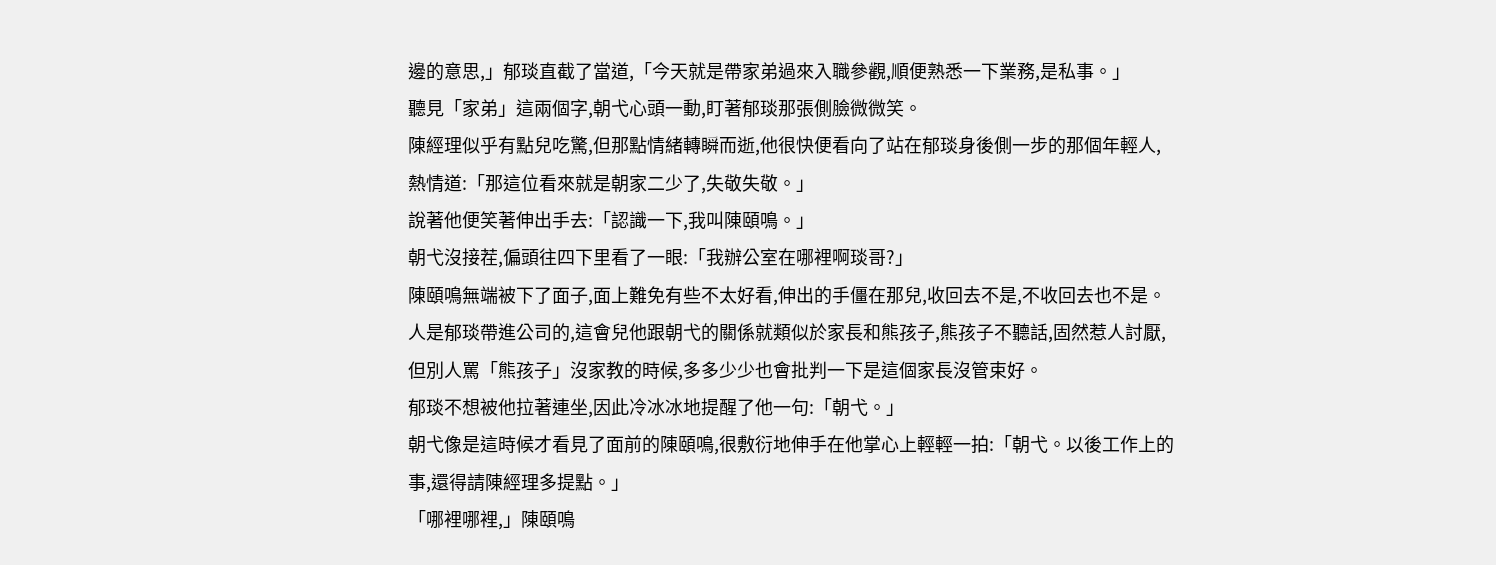邊的意思,」郁琰直截了當道,「今天就是帶家弟過來入職參觀,順便熟悉一下業務,是私事。」
聽見「家弟」這兩個字,朝弋心頭一動,盯著郁琰那張側臉微微笑。
陳經理似乎有點兒吃驚,但那點情緒轉瞬而逝,他很快便看向了站在郁琰身後側一步的那個年輕人,熱情道:「那這位看來就是朝家二少了,失敬失敬。」
說著他便笑著伸出手去:「認識一下,我叫陳頤鳴。」
朝弋沒接茬,偏頭往四下里看了一眼:「我辦公室在哪裡啊琰哥?」
陳頤鳴無端被下了面子,面上難免有些不太好看,伸出的手僵在那兒,收回去不是,不收回去也不是。
人是郁琰帶進公司的,這會兒他跟朝弋的關係就類似於家長和熊孩子,熊孩子不聽話,固然惹人討厭,但別人罵「熊孩子」沒家教的時候,多多少少也會批判一下是這個家長沒管束好。
郁琰不想被他拉著連坐,因此冷冰冰地提醒了他一句:「朝弋。」
朝弋像是這時候才看見了面前的陳頤鳴,很敷衍地伸手在他掌心上輕輕一拍:「朝弋。以後工作上的事,還得請陳經理多提點。」
「哪裡哪裡,」陳頤鳴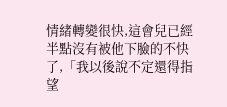情緒轉變很快,這會兒已經半點沒有被他下臉的不快了,「我以後說不定還得指望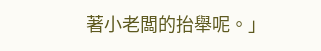著小老闆的抬舉呢。」